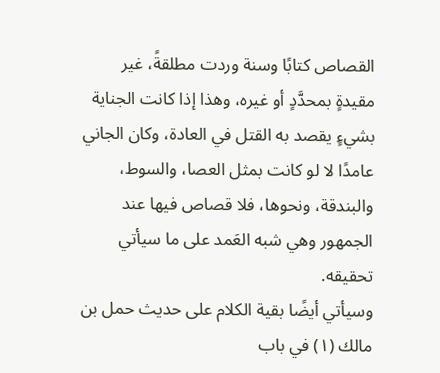القصاص كتابًا وسنة وردت مطلقةً، غير مقيدةٍ بمحدَّدٍ أو غيره، وهذا إذا كانت الجناية بشيءٍ يقصد به القتل في العادة، وكان الجاني عامدًا لا لو كانت بمثل العصا، والسوط، والبندقة، ونحوها، فلا قصاص فيها عند الجمهور وهي شبه العَمد على ما سيأتي تحقيقه.
وسيأتي أيضًا بقية الكلام على حديث حمل بن مالك (١) في باب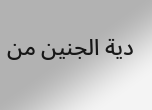دية الجنين من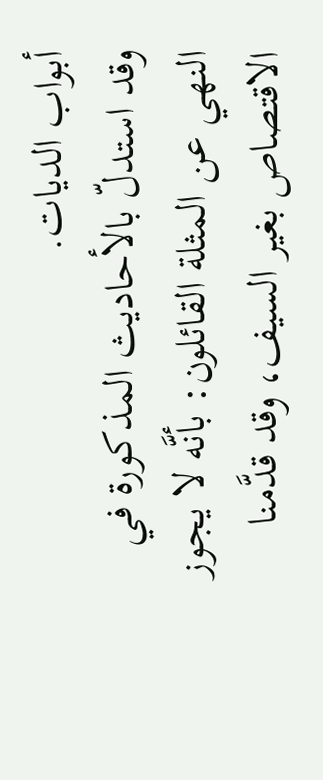أبواب الديات.
وقد استدلّ بالأحاديث المذكورة في النهي عن المثلة القائلون: بأنَّه لا يجوز الاقتصاص بغير السيف، وقد قدَّمنا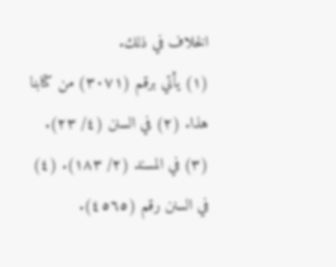الخلاف في ذلك.
(١) يأتي برقم (٣٠٧١) من كتابنا هذا. (٢) في السنن (٤/ ٢٣). (٣) في المسند (٢/ ١٨٣). (٤) في السنن رقم (٤٥٦٥).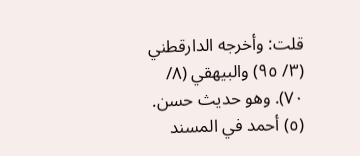قلت: وأخرجه الدارقطني (٣/ ٩٥) والبيهقي (٨/ ٧٠). وهو حديث حسن. (٥) أحمد في المسند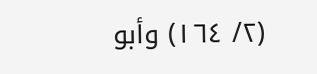(٢/ ١٦٤) وأبو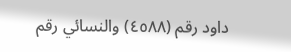داود رقم (٤٥٨٨) والنسائي رقم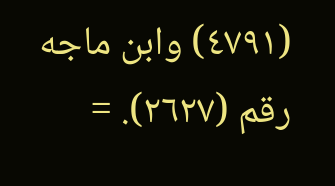(٤٧٩١) وابن ماجه رقم (٢٦٢٧). =